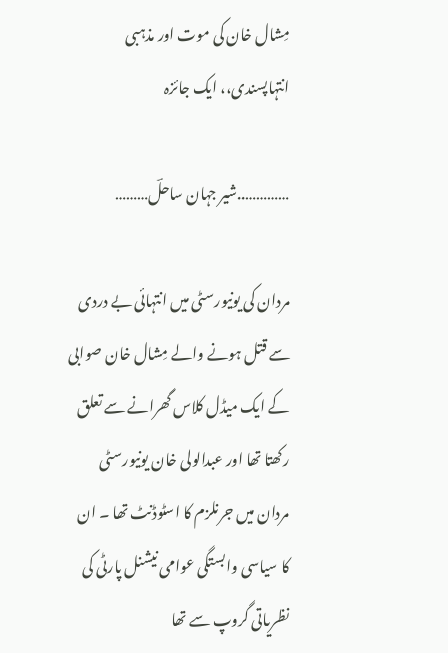مِشال خان کی موت اور مذہبی انتہاپسندی،، ایک جائزہ

…………..شیر جہان ساحلؔ………

مردان کی یونیورسٹی میں انتہائی بے دردی سے قتل ہونے والے مِشال خان صوابی کے ایک میڈل کلاس گھرانے سے تعلق رکھتا تھا اور عبدالولی خان یونیورسٹی مردان میں جرنلزم کا اسٹوڈنٹ تھا ۔ ان کا سیاسی وابستگی عوامی نیشنل پارٹی کی نظریاتی گروپ سے تھا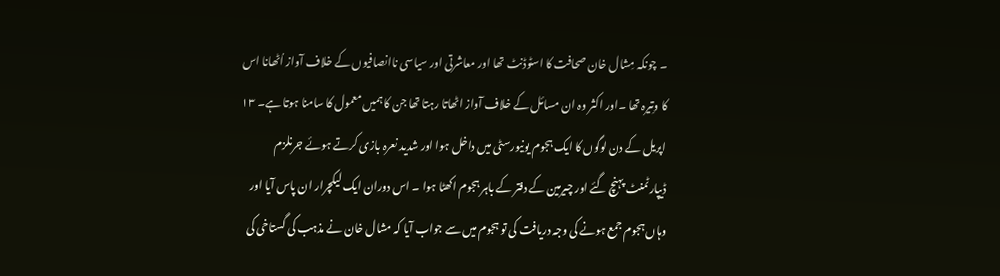۔ چونکہ مِشال خان صحافت کا اسٹوڈنٹ تھا اور معاشرتی اور سیاسی ناانصافیوں کے خلاف آواز اُٹھانا اس کا وتِیرہ تھا ۔اور اکثر وہ ان مسائل کے خلاف آواز اٹھاتا رہتا تھا جن کا ہمیں معمول کا سامنا ہوتا ہے۔ ۱۳ اپریل کے دن لوگوں کا ایک ہجوم یونیورسٹی میں داخل ہوا اور شدید نعرہ بازی کرتے ہوئے جرنلزم ڈیپارٹمنٹ پہنچ گئے اور چیرمین کے دفتر کے باہر ہجوم اکھٹا ہوا ۔ اس دوران ایک لیکچرار ان پاس آیا اور وہاں ہجوم جمع ہونے کی وجہ دریافت کی تو ہجوم میں سے جواب آیا کہ مشال خان نے مذہب کی گستاخی کی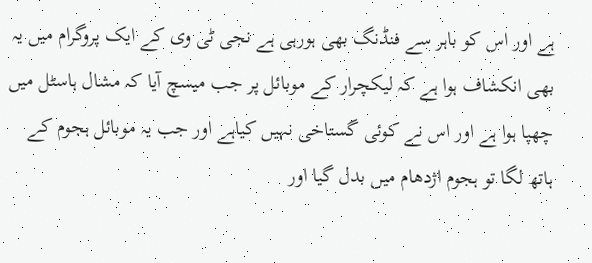ہے اور اس کو باہر سے فنڈنگ بھی ہورہی ہے نجی ٹی وی کے ایک پروگرام میں یہ بھی انکشاف ہوا ہے کہ لیکچرار کے موبائل پر جب میسچ آیا کہ مشال ہاسٹل میں چھپا ہوا ہے اور اس نے کوئی گستاخی نہیں کیاہے اور جب یہ موبائل ہجوم کے ہاتھ لگا تو ہجوم اژدھام میں بدل گیا اور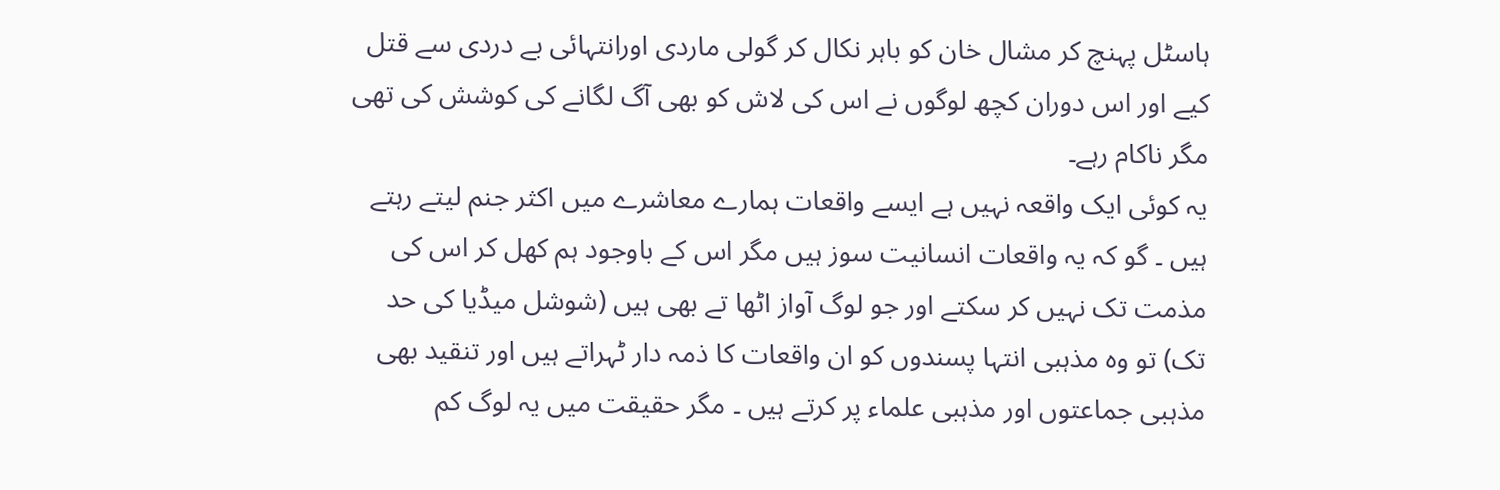ہاسٹل پہنچ کر مشال خان کو باہر نکال کر گولی ماردی اورانتہائی بے دردی سے قتل کیے اور اس دوران کچھ لوگوں نے اس کی لاش کو بھی آگ لگانے کی کوشش کی تھی مگر ناکام رہے۔
یہ کوئی ایک واقعہ نہیں ہے ایسے واقعات ہمارے معاشرے میں اکثر جنم لیتے رہتے ہیں ۔ گو کہ یہ واقعات انسانیت سوز ہیں مگر اس کے باوجود ہم کھل کر اس کی مذمت تک نہیں کر سکتے اور جو لوگ آواز اٹھا تے بھی ہیں (شوشل میڈیا کی حد تک) تو وہ مذہبی انتہا پسندوں کو ان واقعات کا ذمہ دار ٹہراتے ہیں اور تنقید بھی مذہبی جماعتوں اور مذہبی علماء پر کرتے ہیں ۔ مگر حقیقت میں یہ لوگ کم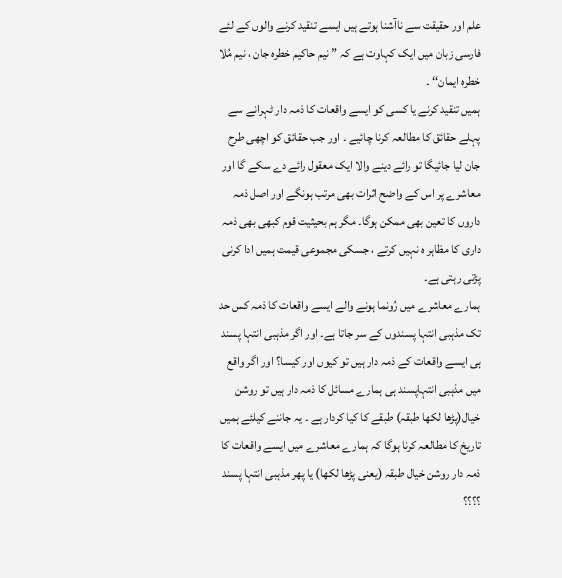علم اور حقیقت سے ناآشنا ہوتے ہیں ایسے تنقید کرنے والوں کے لئے فارسی زبان میں ایک کہاوت ہے کہ ” نیم حاکیم خطرہ جان ، نیم مُلا خطرہ ایمان‘‘ ۔
ہمیں تنقید کرنے یا کسی کو ایسے واقعات کا ذمہ دار ٹہرانے سے پہلے حقائق کا مطالعہ کرنا چائیے ۔ اور جب حقائق کو اچھی طرح جان لیا جائیگا تو رائے دینے والا ایک معقول رائے دے سکے گا اور معاشرے پر اس کے واضح اثرات بھی مرتب ہونگے اور اصل ذمہ داروں کا تعین بھی ممکن ہوگا۔ مگر ہم بحیثیت قوم کبھی بھی ذمہ داری کا مظاہر ہ نہیں کرتے ، جسکی مجموعی قیمت ہمیں ادا کرنی پڑتی رہتی ہے۔
ہمارے معاشرے میں رُونما ہونے والے ایسے واقعات کا ذمہ کس حد تک مذہبی انتہا پسندوں کے سر جاتا ہے۔ اور اگر مذہبی انتہا پسند ہی ایسے واقعات کے ذمہ دار ہیں تو کیوں اور کیسا؟ اور اگر واقع میں مذہبی انتہاپسند ہی ہمارے مسائل کا ذمہ دار ہیں تو روشن خیال(پڑھا لکھا طبقہ) طبقے کا کیا کردار ہے ۔ یہ جاننے کیلئے ہمیں تاریخ کا مطالعہ کرنا ہوگا کہ ہمارے معاشرے میں ایسے واقعات کا ذمہ دار روشن خیال طبقہ (یعنی پڑھا لکھا) یا پھر مذہبی انتہا پسند ؟؟؟؟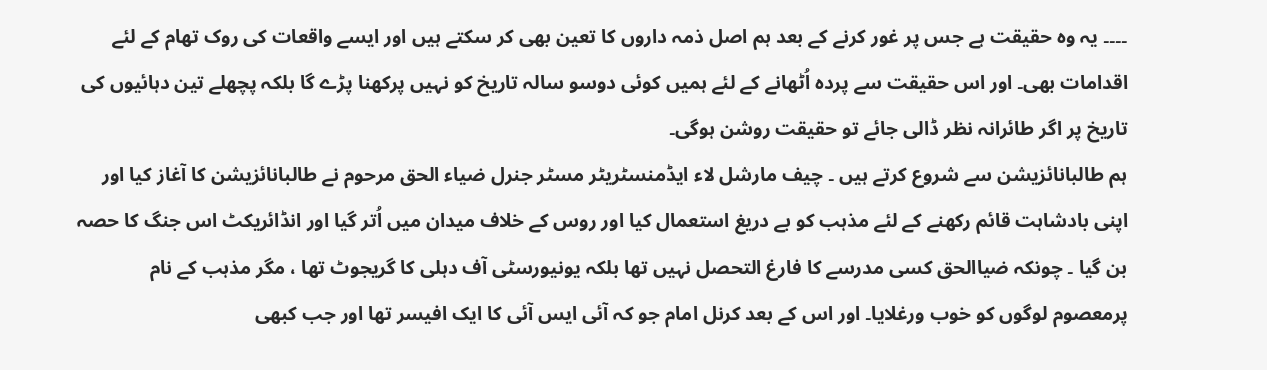۔۔۔۔ یہ وہ حقیقت ہے جس پر غور کرنے کے بعد ہم اصل ذمہ داروں کا تعین بھی کر سکتے ہیں اور ایسے واقعات کی روک تھام کے لئے اقدامات بھی۔ اور اس حقیقت سے پردہ اُٹھانے کے لئے ہمیں کوئی دوسو سالہ تاریخ کو نہیں پرکھنا پڑے گا بلکہ پچھلے تین دہائیوں کی تاریخ پر اگر طائرانہ نظر ڈالی جائے تو حقیقت روشن ہوگی۔
ہم طالبانائزیشن سے شروع کرتے ہیں ۔ چیف مارشل لاء ایڈمنسٹریٹر مسٹر جنرل ضیاء الحق مرحوم نے طالبانائزیشن کا آغاز کیا اور اپنی بادشاہت قائم رکھنے کے لئے مذہب کو بے دریغ استعمال کیا اور روس کے خلاف میدان میں اُتر گیا اور انڈائریکٹ اس جنگ کا حصہ بن گیا ۔ چونکہ ضیاالحق کسی مدرسے کا فارغ التحصل نہیں تھا بلکہ یونیورسٹی آف دہلی کا گریجوٹ تھا ، مگر مذہب کے نام پرمعصوم لوگوں کو خوب ورغلایا۔ اور اس کے بعد کرنل امام جو کہ آئی ایس آئی کا ایک افیسر تھا اور جب کبھی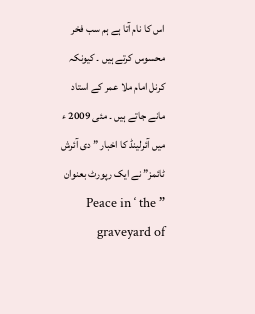اس کا نام آتا ہے ہم سب فخر محسوس کرتے ہیں ۔ کیونکہ کرنل امام ملا عمر کے استاد مانے جاتے ہیں ۔ مئی 2009 ء میں آئرلینڈ کا اخبار ” دی آئرش ٹائمز” نے ایک رپورٹ بعنوان ” Peace in ‘ the graveyard of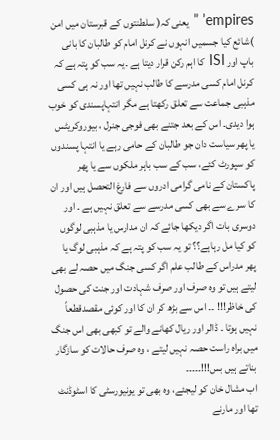empires’ ” یعنی کہ( سلطنتوں کے قبرستان میں امن )شائع کیا جسمیں انہوں نے کرنل امام کو طالبان کا بانی باپ اور ISI کا اہم رکن قرار دیتا ہے ۔یہ سب کو پتہ ہے کہ کرنل امام کسی مدرسے کا طالب نہیں تھا اور نہ ہی کسی مذہبی جماعت سے تعلق رکھتا ہے مگر انتہاپسندی کو خوب ہوا دیدی۔ اس کے بعد جتنے بھی فوجی جنرل ، بیوروکریٹس یا پھر سیاست دان جو طالبان کے حامی رہے یا انتہا پسندوں کو سپورٹ کئے، سب کے سب باہر ملکوں سے یا پھر پاکستان کے نامی گرامی ادروں سے فارغ التحصل ہیں اور ان کا سرے سے بھی کسی مدرسے سے تعلق نہیں ہے ۔ اور دوسری بات اگر دیکھا جائے کہ ان مدارس یا مذہبی لوگوں کو کیا مل رہاہے؟؟ تو یہ سب کو پتہ ہے کہ مذہبی لوگ یا پھر مدراس کے طالب علم اگر کسی جنگ میں حصہ لے بھی لیتے ہیں تو وہ صرف اور صرف شہادت اور جنت کی حصول کی خاظر!!! ۔۔ اس سے بڑھ کر ان کا اور کوئی مقصدقطعاً نہیں ہوتا ۔ ڈالر اور ریال کھانے والے تو کبھی بھی اس جنگ میں براہ راست حصہ نہیں لیتے ، وہ صرف حالات کو سازگار بناتے ہیں بس!!!۔۔۔۔۔
اب مشال خان کو لیجئے، وہ بھی تو یونیورسٹی کا اسٹوڈنٹ تھا اور مارنے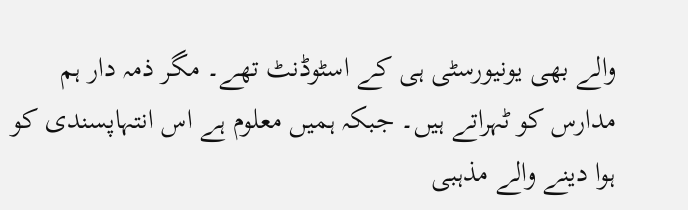والے بھی یونیورسٹی ہی کے اسٹوڈنٹ تھے۔ مگر ذمہ دار ہم مدارس کو ٹہراتے ہیں۔ جبکہ ہمیں معلوم ہے اس انتہاپسندی کو ہوا دینے والے مذہبی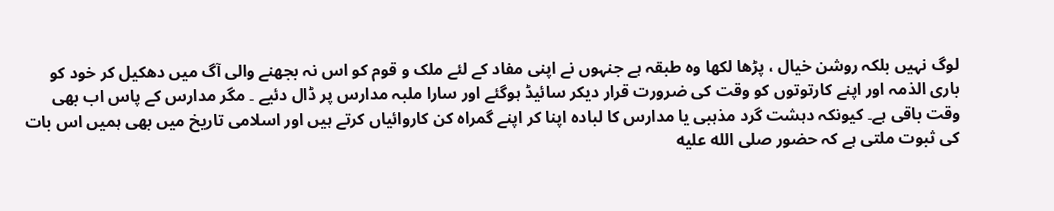لوگ نہیں بلکہ روشن خیال ، پڑھا لکھا وہ طبقہ ہے جنہوں نے اپنی مفاد کے لئے ملک و قوم کو اس نہ بجھنے والی آگ میں دھکیل کر خود کو باری الذمہ اور اپنے کارتوتوں کو وقت کی ضرورت قرار دیکر سائیڈ ہوگئے اور سارا ملبہ مدارس پر ڈال دئیے ۔ مگر مدارس کے پاس اب بھی وقت باقی ہے۔ کیونکہ دہشت گرد مذہبی یا مدارس کا لبادہ اپنا کر اپنے گمراہ کن کاروائیاں کرتے ہیں اور اسلامی تاریخ میں بھی ہمیں اس بات کی ثبوت ملتی ہے کہ حضور صلى الله عليه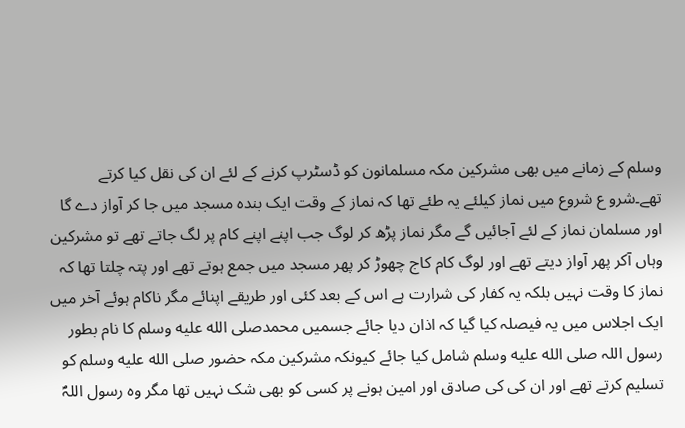وسلم کے زمانے میں بھی مشرکین مکہ مسلمانون کو ڈسٹرپ کرنے کے لئے ان کی نقل کیا کرتے تھے۔شرو ع شروع میں نماز کیلئے یہ طئے تھا کہ نماز کے وقت ایک بندہ مسجد میں جا کر آواز دے گا اور مسلمان نماز کے لئے آجائیں گے مگر نماز پڑھ کر لوگ جب اپنے اپنے کام پر لگ جاتے تھے تو مشرکین وہاں آکر پھر آواز دیتے تھے اور لوگ کام کاج چھوڑ کر پھر مسجد میں جمع ہوتے تھے اور پتہ چلتا تھا کہ نماز کا وقت نہیں بلکہ یہ کفار کی شرارت ہے اس کے بعد کئی اور طریقے اپنائے مگر ناکام ہوئے آخر میں ایک اجلاس میں یہ فیصلہ کیا گیا کہ اذان دیا جائے جسمیں محمدصلى الله عليه وسلم کا نام بطور رسول اللہ صلى الله عليه وسلم شامل کیا جائے کیونکہ مشرکین مکہ حضور صلى الله عليه وسلم کو تسلیم کرتے تھے اور ان کی کی صادق اور امین ہونے پر کسی کو بھی شک نہیں تھا مگر وہ رسول اللہؐ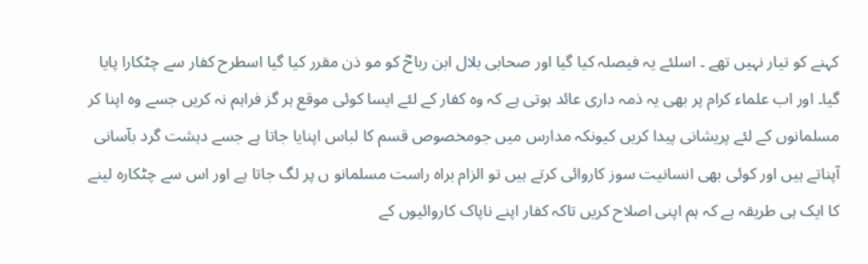کہنے کو تیار نہیں تھے ۔ اسلئے یہ فیصلہ کیا گیا اور صحابی بلال ابن رباحؓ کو مو ذن مقرر کیا گیا اسطرح کفار سے چٹکارا پایا گیا۔ اور اب علماء کرام پر بھی یہ ذمہ داری عائد ہوتی ہے کہ وہ کفار کے لئے ایسا کوئی موقع ہر گز فراہم نہ کریں جسے وہ اپنا کر مسلمانوں کے لئے پریشانی پیدا کریں کیونکہ مدارس میں جومخصوص قسم کا لباس اپنایا جاتا ہے جسے دہشت گرد بآسانی آپناتے ہیں اور کوئی بھی انسانیت سوز کاروائی کرتے ہیں تو الزام براہ راست مسلمانو ں پر لگ جاتا ہے اور اس سے چٹکارہ لینے کا ایک ہی طریقہ ہے کہ ہم اپنی اصلاح کریں تاکہ کفار اپنے ناپاک کاروائیوں کے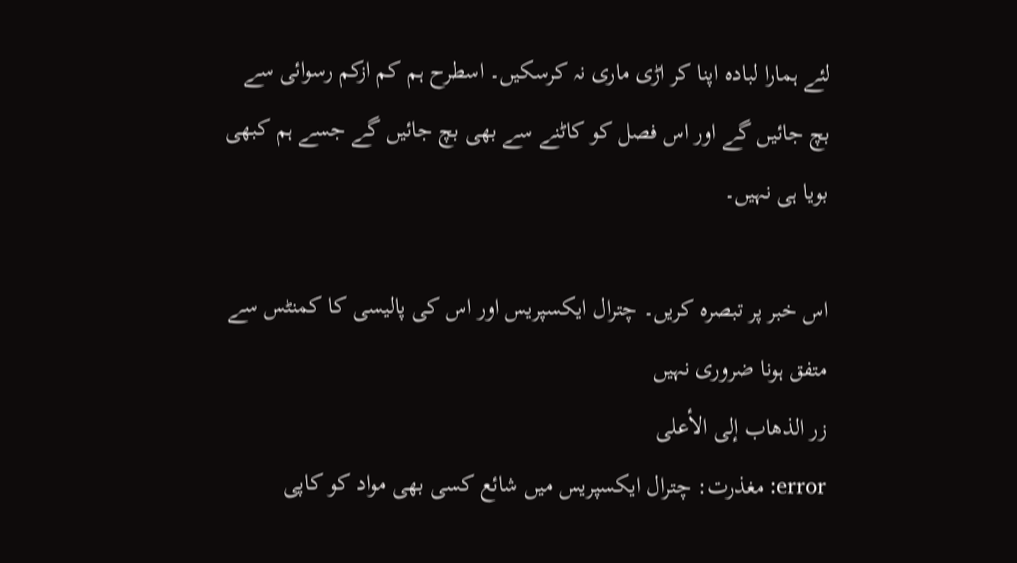لئے ہمارا لبادہ اپنا کر اڑی ماری نہ کرسکیں۔ اسطرح ہم کم ازکم رسوائی سے بچ جائیں گے اور اس فصل کو کاٹنے سے بھی بچ جائیں گے جسے ہم کبھی بویا ہی نہیں۔

اس خبر پر تبصرہ کریں۔ چترال ایکسپریس اور اس کی پالیسی کا کمنٹس سے متفق ہونا ضروری نہیں
زر الذهاب إلى الأعلى
error: مغذرت: چترال ایکسپریس میں شائع کسی بھی مواد کو کاپی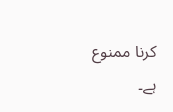کرنا ممنوع ہے۔